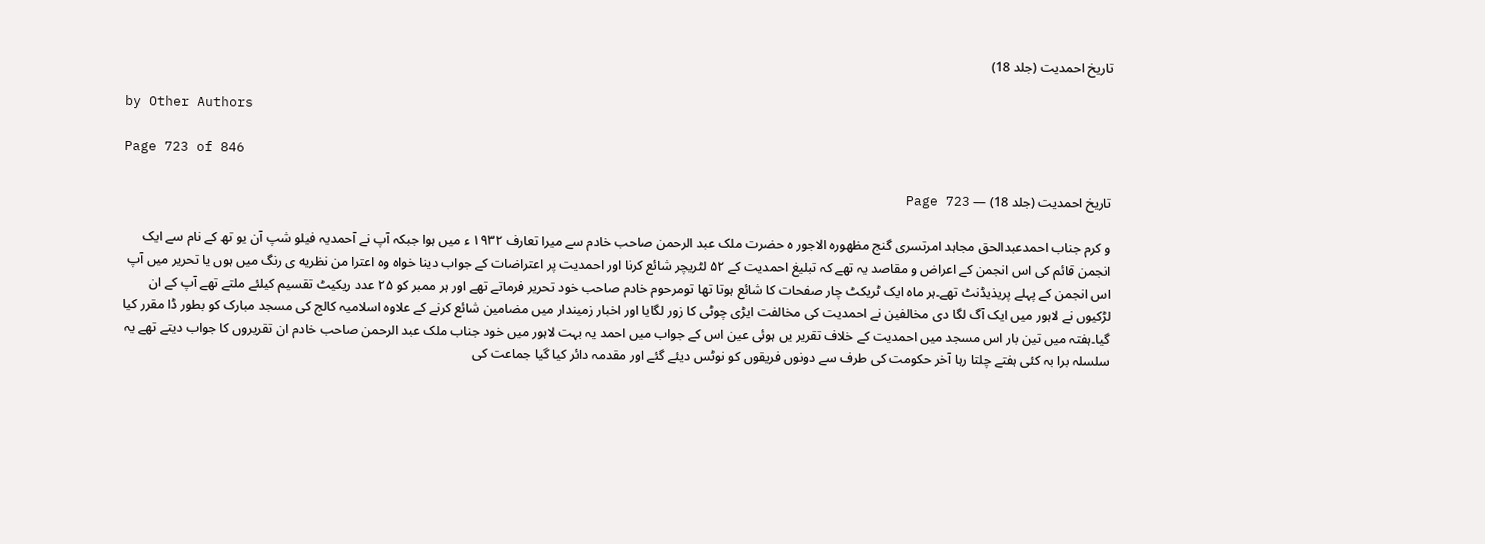تاریخ احمدیت (جلد 18)

by Other Authors

Page 723 of 846

تاریخ احمدیت (جلد 18) — Page 723

و کرم جناب احمدعبدالحق مجاہد امرتسری گنج مظهوره الاجور ہ حضرت ملک عبد الرحمن صاحب خادم سے میرا تعارف ۱۹۳۲ ء میں ہوا جبکہ آپ نے آحمدیہ فیلو شپ آن یو تھ کے نام سے ایک انجمن قائم کی اس انجمن کے اعراض و مقاصد یہ تھے کہ تبلیغ احمدیت کے ۵۲ لٹریچر شائع کرنا اور احمدیت پر اعتراضات کے جواب دینا خواہ وہ اعترا من نظریه ی رنگ میں ہوں یا تحریر میں آپ اس انجمن کے پہلے پریذیڈنٹ تھے۔ہر ماہ ایک ٹریکٹ چار صفحات کا شائع ہوتا تھا تومرحوم خادم صاحب خود تحریر فرماتے تھے اور ہر ممبر کو ۲۵ عدد ریکیٹ تقسیم کیلئے ملتے تھے آپ کے ان لڑکیوں نے لاہور میں ایک آگ لگا دی مخالفین نے احمدیت کی مخالفت ایڑی چوٹی کا زور لگایا اور اخبار زمیندار میں مضامین شائع کرنے کے علاوہ اسلامیہ کالج کی مسجد مبارک کو بطور ڈا مقرر کیا گیا۔ہفتہ میں تین بار اس مسجد میں احمدیت کے خلاف تقریر یں ہوئی عین اس کے جواب میں احمد یہ بہت لاہور میں خود جناب ملک عبد الرحمن صاحب خادم ان تقریروں کا جواب دیتے تھے یہ سلسلہ برا بہ کئی ہفتے چلتا رہا آخر حکومت کی طرف سے دونوں فریقوں کو نوٹس دیئے گئے اور مقدمہ دائر کیا گیا جماعت کی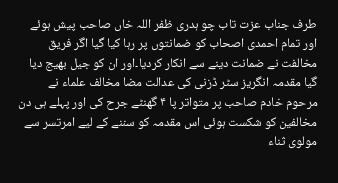طرف جناب عزت تاب چو ہدری ظفر اللہ خاں صاحب پیش ہوئے اور تمام احمدی اصحاب کو ضمانتوں پر رہا کیا گیا اگر فریق مخالفت نے ضمانت دینے سے انکار کردیا۔اور ان کو جیل بھیج دیا گیا مقدمہ انگریز سٹر ڈزنی کی عدالت مضا مخالف علماء نے مرحوم خادم صاحب پر متواتر پا ۴ گھنٹے جرح کی اور پہلے ہی دن مخالفین کو شکست ہوئی اس مقدمہ کو سننے کے لیے امرتسر سے مولوی ثناء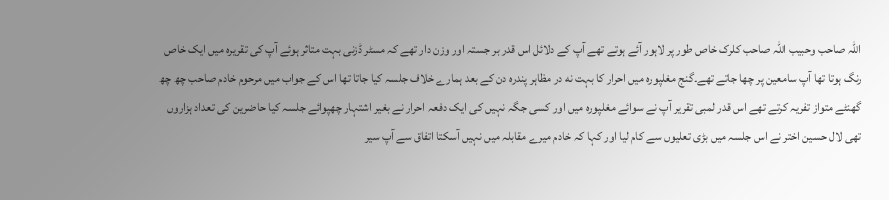اللہ صاحب وحبیب اللہ صاحب کلرک خاص طور پر لاہور آئے ہوتے تھے آپ کے دلائل اس قدر بر جستہ اور وزن دار تھے کہ مسٹر ڈزنی بہت متاثر ہوئے آپ کی تقریرہ میں ایک خاص رنگ ہوتا تھا آپ سامعین پر چھا جاتے تھے۔گنج مغلپورہ میں احرار کا بہت نه در مظاہر پندرہ دن کے بعد ہمارے خلاف جلسہ کیا جاتا تھا اس کے جواب میں مرحوم خادم صاحب چھ چھ گھنٹے متواز تفریہ کرتے تھے اس قدر لمبی تقریر آپ نے سوائے مغلپورہ میں اور کسی جگہ نہیں کی ایک دفعہ احرار نے بغیر اشتہار چھپوائے جلسہ کیا حاضرین کی تعداد ہزاروں تھی لال حسین اختر نے اس جلسہ میں بڑی تعلیوں سے کام لیا اور کہا کہ خادم میرے مقابلہ میں نہیں آسکتا اتفاق سے آپ سیر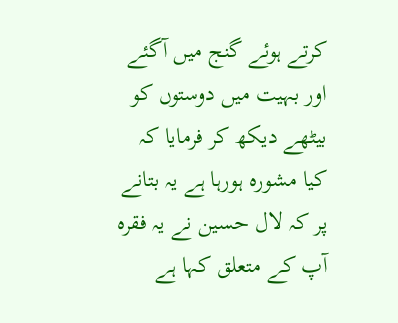کرتے ہوئے گنج میں آگئے اور بہیت میں دوستوں کو بیٹھے دیکھ کر فرمایا کہ کیا مشورہ ہورہا ہے یہ بتانے پر کہ لال حسین نے یہ فقرہ آپ کے متعلق کہا ہے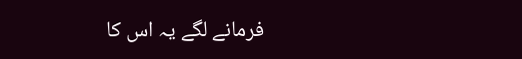فرمانے لگے یہ اس کا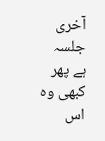آخری جلسہ ہے پھر کبھی وہ اس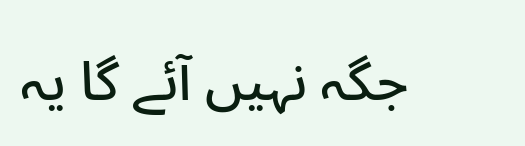جگہ نہیں آئے گا یہ